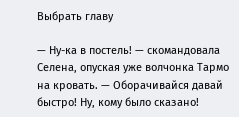Выбрать главу

— Ну-ка в постель! — скомандовала Селена, опуская уже волчонка Тармо на кровать. — Оборачивайся давай быстро! Ну, кому было сказано!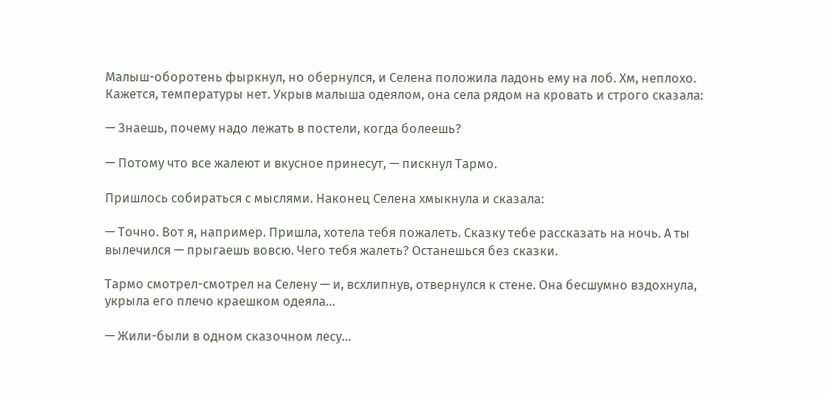Малыш-оборотень фыркнул, но обернулся, и Селена положила ладонь ему на лоб. Хм, неплохо. Кажется, температуры нет. Укрыв малыша одеялом, она села рядом на кровать и строго сказала:

— Знаешь, почему надо лежать в постели, когда болеешь?

— Потому что все жалеют и вкусное принесут, — пискнул Тармо.

Пришлось собираться с мыслями. Наконец Селена хмыкнула и сказала:

— Точно. Вот я, например. Пришла, хотела тебя пожалеть. Сказку тебе рассказать на ночь. А ты вылечился — прыгаешь вовсю. Чего тебя жалеть? Останешься без сказки.

Тармо смотрел-смотрел на Селену — и, всхлипнув, отвернулся к стене. Она бесшумно вздохнула, укрыла его плечо краешком одеяла…

— Жили-были в одном сказочном лесу…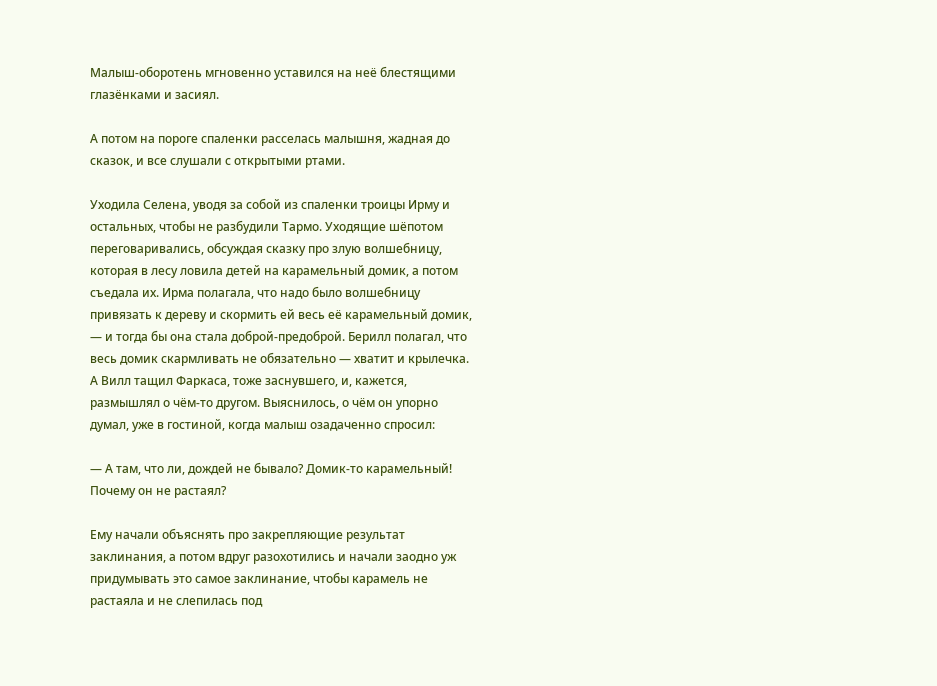Малыш-оборотень мгновенно уставился на неё блестящими глазёнками и засиял.

А потом на пороге спаленки расселась малышня, жадная до сказок, и все слушали с открытыми ртами.

Уходила Селена, уводя за собой из спаленки троицы Ирму и остальных, чтобы не разбудили Тармо. Уходящие шёпотом переговаривались, обсуждая сказку про злую волшебницу, которая в лесу ловила детей на карамельный домик, а потом съедала их. Ирма полагала, что надо было волшебницу привязать к дереву и скормить ей весь её карамельный домик, — и тогда бы она стала доброй-предоброй. Берилл полагал, что весь домик скармливать не обязательно — хватит и крылечка. А Вилл тащил Фаркаса, тоже заснувшего, и, кажется, размышлял о чём-то другом. Выяснилось, о чём он упорно думал, уже в гостиной, когда малыш озадаченно спросил:

— А там, что ли, дождей не бывало? Домик-то карамельный! Почему он не растаял?

Ему начали объяснять про закрепляющие результат заклинания, а потом вдруг разохотились и начали заодно уж придумывать это самое заклинание, чтобы карамель не растаяла и не слепилась под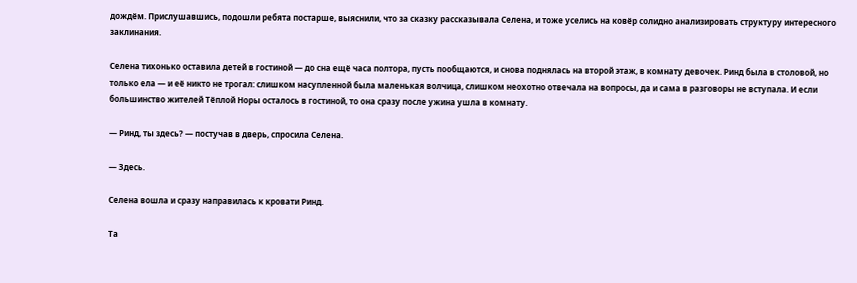дождём. Прислушавшись, подошли ребята постарше, выяснили, что за сказку рассказывала Селена, и тоже уселись на ковёр солидно анализировать структуру интересного заклинания.

Селена тихонько оставила детей в гостиной — до сна ещё часа полтора, пусть пообщаются, и снова поднялась на второй этаж, в комнату девочек. Ринд была в столовой, но только ела — и её никто не трогал: слишком насупленной была маленькая волчица, слишком неохотно отвечала на вопросы, да и сама в разговоры не вступала. И если большинство жителей Тёплой Норы осталось в гостиной, то она сразу после ужина ушла в комнату.

— Ринд, ты здесь? — постучав в дверь, спросила Селена.

— Здесь.

Селена вошла и сразу направилась к кровати Ринд.

Та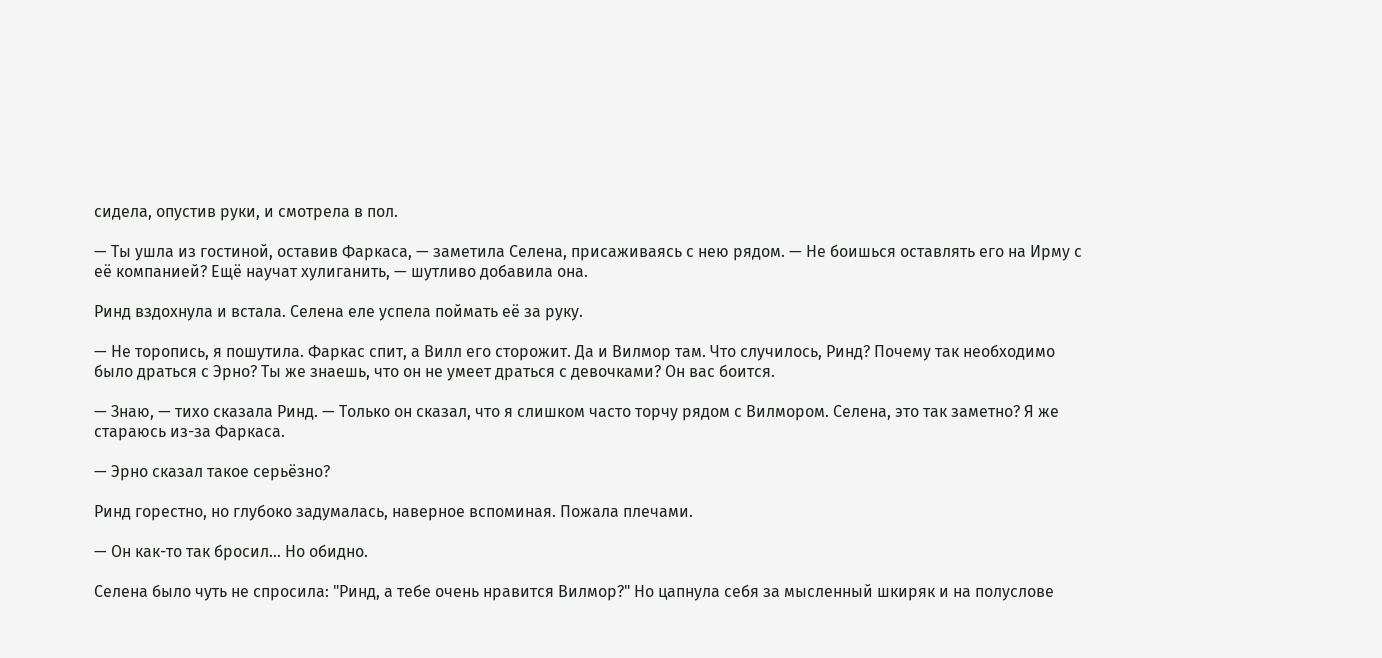сидела, опустив руки, и смотрела в пол.

— Ты ушла из гостиной, оставив Фаркаса, — заметила Селена, присаживаясь с нею рядом. — Не боишься оставлять его на Ирму с её компанией? Ещё научат хулиганить, — шутливо добавила она.

Ринд вздохнула и встала. Селена еле успела поймать её за руку.

— Не торопись, я пошутила. Фаркас спит, а Вилл его сторожит. Да и Вилмор там. Что случилось, Ринд? Почему так необходимо было драться с Эрно? Ты же знаешь, что он не умеет драться с девочками? Он вас боится.

— Знаю, — тихо сказала Ринд. — Только он сказал, что я слишком часто торчу рядом с Вилмором. Селена, это так заметно? Я же стараюсь из-за Фаркаса.

— Эрно сказал такое серьёзно?

Ринд горестно, но глубоко задумалась, наверное вспоминая. Пожала плечами.

— Он как-то так бросил… Но обидно.

Селена было чуть не спросила: "Ринд, а тебе очень нравится Вилмор?" Но цапнула себя за мысленный шкиряк и на полуслове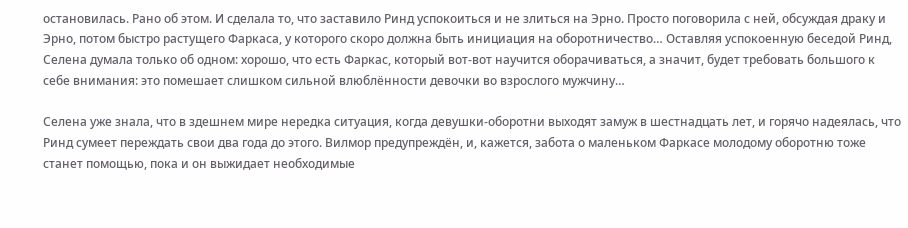остановилась. Рано об этом. И сделала то, что заставило Ринд успокоиться и не злиться на Эрно. Просто поговорила с ней, обсуждая драку и Эрно, потом быстро растущего Фаркаса, у которого скоро должна быть инициация на оборотничество… Оставляя успокоенную беседой Ринд, Селена думала только об одном: хорошо, что есть Фаркас, который вот-вот научится оборачиваться, а значит, будет требовать большого к себе внимания: это помешает слишком сильной влюблённости девочки во взрослого мужчину…

Селена уже знала, что в здешнем мире нередка ситуация, когда девушки-оборотни выходят замуж в шестнадцать лет, и горячо надеялась, что Ринд сумеет переждать свои два года до этого. Вилмор предупреждён, и, кажется, забота о маленьком Фаркасе молодому оборотню тоже станет помощью, пока и он выжидает необходимые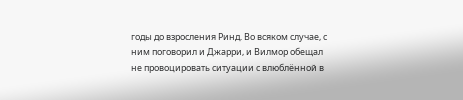годы до взросления Ринд. Во всяком случае, с ним поговорил и Джарри, и Вилмор обещал не провоцировать ситуации с влюблённой в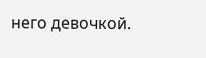него девочкой.